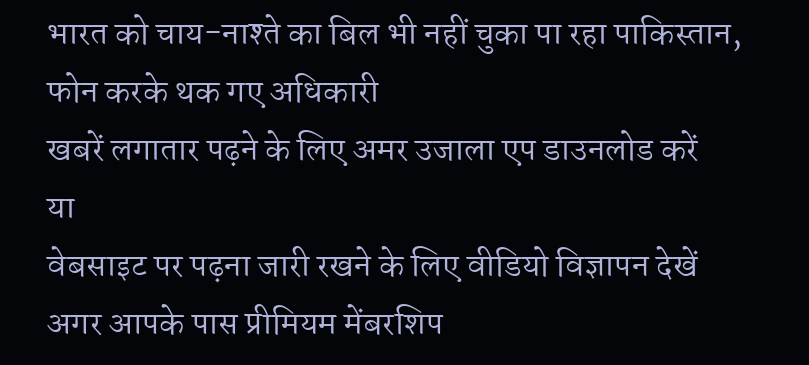भारत को चाय-नाश्ते का बिल भी नहीं चुका पा रहा पाकिस्तान, फोन करके थक गए अधिकारी
खबरें लगातार पढ़ने के लिए अमर उजाला एप डाउनलोड करें
या
वेबसाइट पर पढ़ना जारी रखने के लिए वीडियो विज्ञापन देखें
अगर आपके पास प्रीमियम मेंबरशिप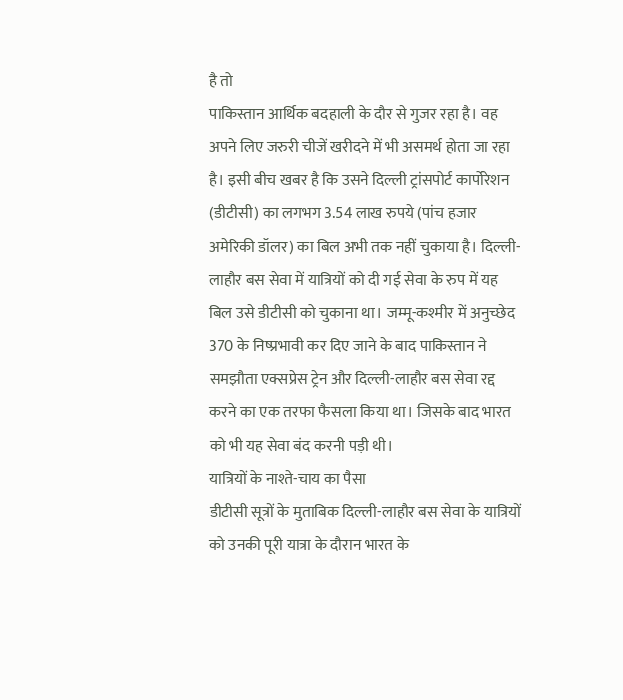है तो
पाकिस्तान आर्थिक बदहाली के दौर से गुजर रहा है। वह अपने लिए जरुरी चीजें खरीदने में भी असमर्थ होता जा रहा है। इसी बीच खबर है कि उसने दिल्ली ट्रांसपोर्ट कार्पोरेशन (डीटीसी) का लगभग 3.54 लाख रुपये (पांच हजार अमेरिकी डॉलर) का बिल अभी तक नहीं चुकाया है। दिल्ली-लाहौर बस सेवा में यात्रियों को दी गई सेवा के रुप में यह बिल उसे डीटीसी को चुकाना था। जम्मू-कश्मीर में अनुच्छेद 370 के निष्प्रभावी कर दिए जाने के बाद पाकिस्तान ने समझौता एक्सप्रेस ट्रेन और दिल्ली-लाहौर बस सेवा रद्द करने का एक तरफा फैसला किया था। जिसके बाद भारत को भी यह सेवा बंद करनी पड़ी थी।
यात्रियों के नाश्ते-चाय का पैसा
डीटीसी सूत्रों के मुताबिक दिल्ली-लाहौर बस सेवा के यात्रियों को उनकी पूरी यात्रा के दौरान भारत के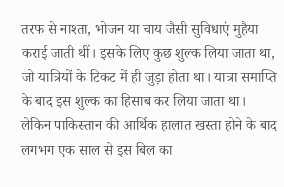तरफ से नाश्ता, भोजन या चाय जैसी सुविधाएं मुहैया कराई जाती थीं। इसके लिए कुछ शुल्क लिया जाता था, जो यात्रियों के टिकट में ही जुड़ा होता था। यात्रा समाप्ति के बाद इस शुल्क का हिसाब कर लिया जाता था। लेकिन पाकिस्तान की आर्थिक हालात खस्ता होने के बाद लगभग एक साल से इस बिल का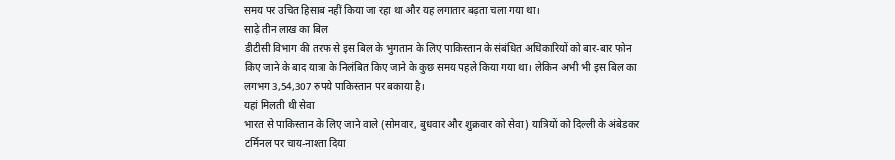समय पर उचित हिसाब नहीं किया जा रहा था और यह लगातार बढ़ता चला गया था।
साढ़े तीन लाख का बिल
डीटीसी विभाग की तरफ से इस बिल के भुगतान के लिए पाकिस्तान के संबंधित अधिकारियों को बार-बार फोन किए जाने के बाद यात्रा के निलंबित किए जाने के कुछ समय पहले किया गया था। लेकिन अभी भी इस बिल का लगभग 3,54,307 रुपये पाकिस्तान पर बकाया है।
यहां मिलती थी सेवा
भारत से पाकिस्तान के लिए जाने वाले (सोमवार, बुधवार और शुक्रवार को सेवा) यात्रियों को दिल्ली के अंबेडकर टर्मिनल पर चाय-नाश्ता दिया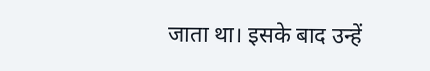जाता था। इसके बाद उन्हें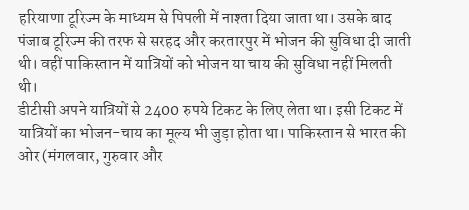हरियाणा टूरिज्म के माध्यम से पिपली में नाश्ता दिया जाता था। उसके बाद पंजाब टूरिज्म की तरफ से सरहद और करतारपुर में भोजन की सुविधा दी जाती थी। वहीं पाकिस्तान में यात्रियों को भोजन या चाय की सुविधा नहीं मिलती थी।
डीटीसी अपने यात्रियों से 2400 रुपये टिकट के लिए लेता था। इसी टिकट में यात्रियों का भोजन-चाय का मूल्य भी जुड़ा होता था। पाकिस्तान से भारत की ओर (मंगलवार, गुरुवार और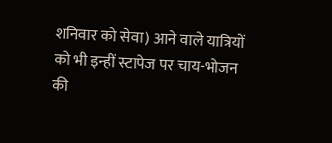शनिवार को सेवा) आने वाले यात्रियों को भी इन्हीं स्टापेज पर चाय-भोजन की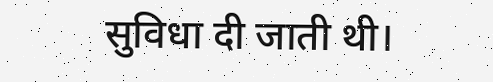सुविधा दी जाती थी।